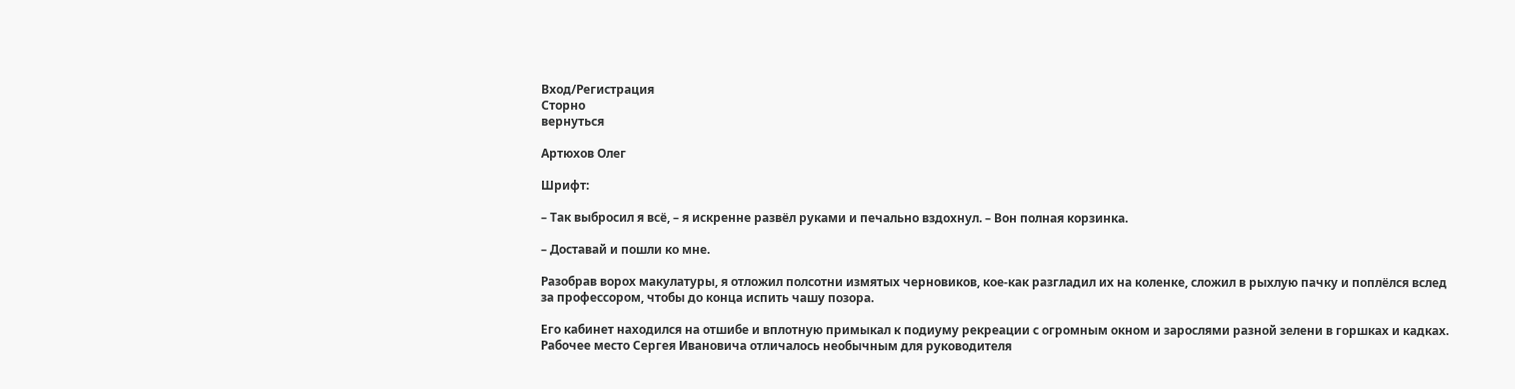Вход/Регистрация
Сторно
вернуться

Артюхов Олег

Шрифт:

– Так выбросил я всё, – я искренне развёл руками и печально вздохнул. – Вон полная корзинка.

– Доставай и пошли ко мне.

Разобрав ворох макулатуры, я отложил полсотни измятых черновиков, кое-как разгладил их на коленке, сложил в рыхлую пачку и поплёлся вслед за профессором, чтобы до конца испить чашу позора.

Его кабинет находился на отшибе и вплотную примыкал к подиуму рекреации с огромным окном и зарослями разной зелени в горшках и кадках. Рабочее место Сергея Ивановича отличалось необычным для руководителя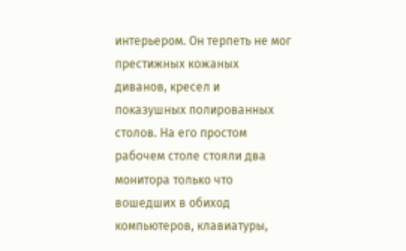интерьером. Он терпеть не мог престижных кожаных диванов, кресел и показушных полированных столов. На его простом рабочем столе стояли два монитора только что вошедших в обиход компьютеров, клавиатуры,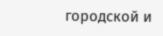городской и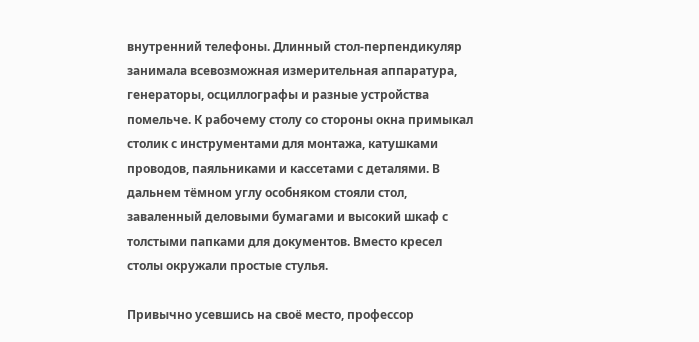внутренний телефоны. Длинный стол-перпендикуляр занимала всевозможная измерительная аппаратура, генераторы, осциллографы и разные устройства помельче. К рабочему столу со стороны окна примыкал столик с инструментами для монтажа, катушками проводов, паяльниками и кассетами с деталями. В дальнем тёмном углу особняком стояли стол, заваленный деловыми бумагами и высокий шкаф с толстыми папками для документов. Вместо кресел столы окружали простые стулья.

Привычно усевшись на своё место, профессор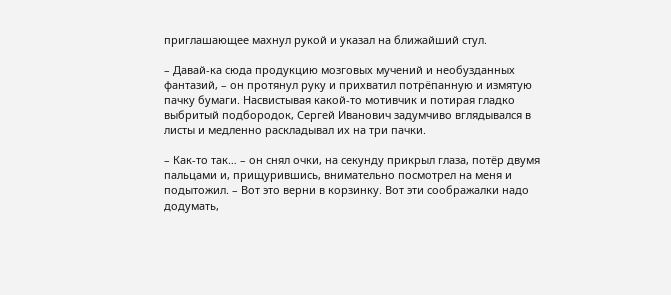приглашающее махнул рукой и указал на ближайший стул.

– Давай-ка сюда продукцию мозговых мучений и необузданных фантазий, – он протянул руку и прихватил потрёпанную и измятую пачку бумаги. Насвистывая какой-то мотивчик и потирая гладко выбритый подбородок, Сергей Иванович задумчиво вглядывался в листы и медленно раскладывал их на три пачки.

– Как-то так… – он снял очки, на секунду прикрыл глаза, потёр двумя пальцами и, прищурившись, внимательно посмотрел на меня и подытожил. – Вот это верни в корзинку. Вот эти соображалки надо додумать,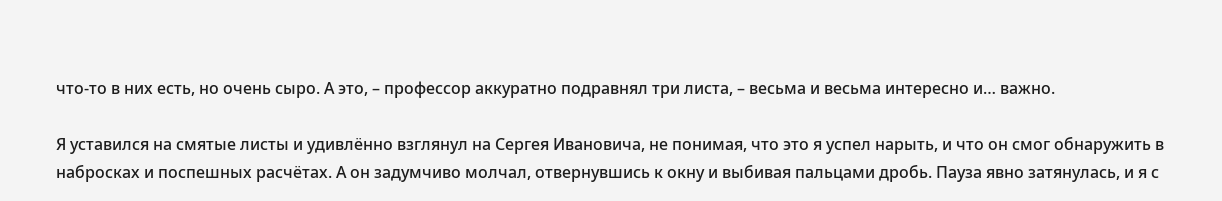что-то в них есть, но очень сыро. А это, – профессор аккуратно подравнял три листа, – весьма и весьма интересно и… важно.

Я уставился на смятые листы и удивлённо взглянул на Сергея Ивановича, не понимая, что это я успел нарыть, и что он смог обнаружить в набросках и поспешных расчётах. А он задумчиво молчал, отвернувшись к окну и выбивая пальцами дробь. Пауза явно затянулась, и я с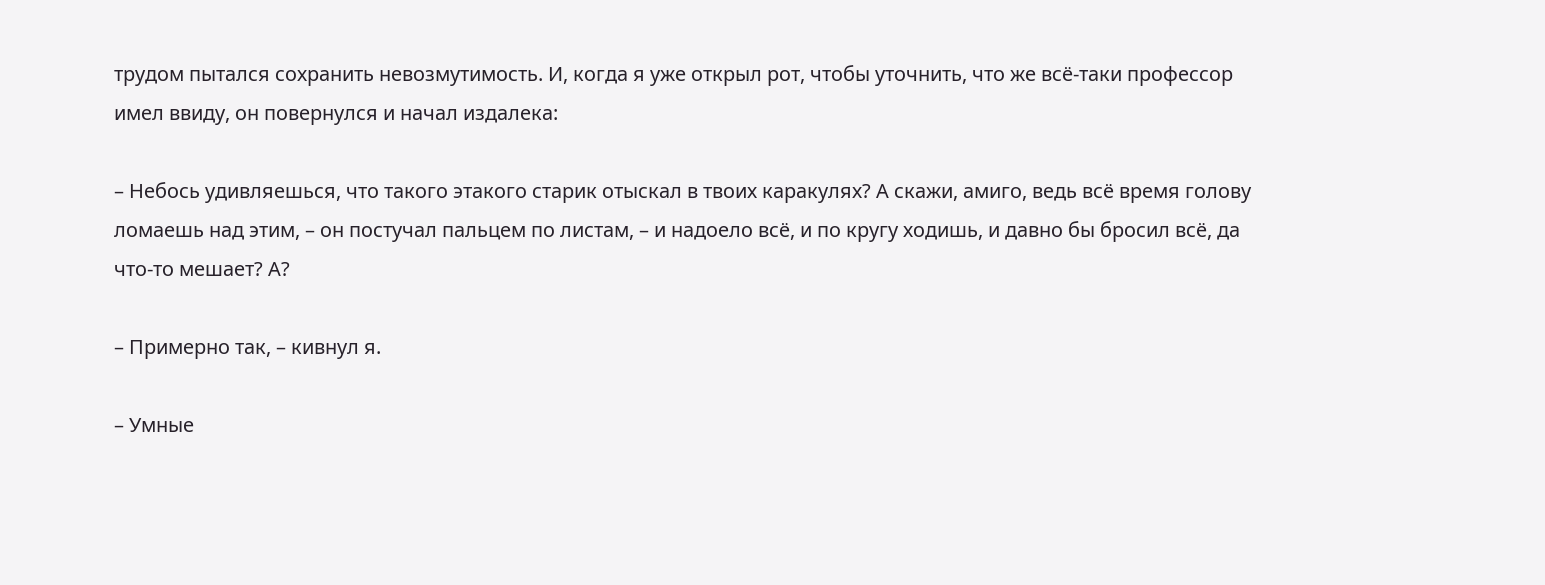трудом пытался сохранить невозмутимость. И, когда я уже открыл рот, чтобы уточнить, что же всё-таки профессор имел ввиду, он повернулся и начал издалека:

– Небось удивляешься, что такого этакого старик отыскал в твоих каракулях? А скажи, амиго, ведь всё время голову ломаешь над этим, – он постучал пальцем по листам, – и надоело всё, и по кругу ходишь, и давно бы бросил всё, да что-то мешает? А?

– Примерно так, – кивнул я.

– Умные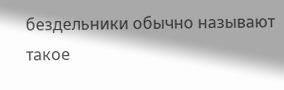бездельники обычно называют такое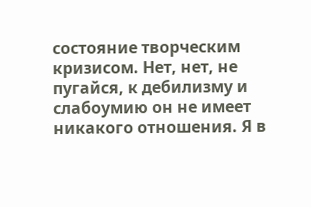состояние творческим кризисом. Нет, нет, не пугайся, к дебилизму и слабоумию он не имеет никакого отношения. Я в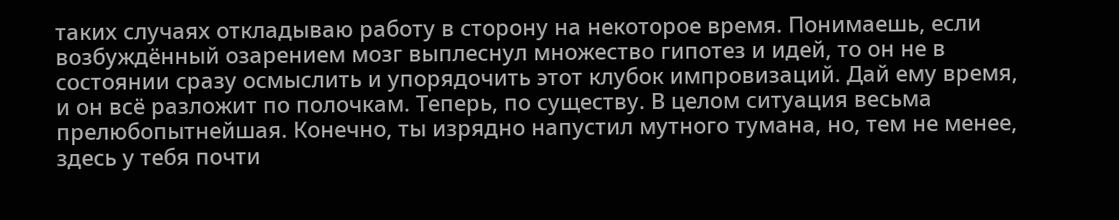таких случаях откладываю работу в сторону на некоторое время. Понимаешь, если возбуждённый озарением мозг выплеснул множество гипотез и идей, то он не в состоянии сразу осмыслить и упорядочить этот клубок импровизаций. Дай ему время, и он всё разложит по полочкам. Теперь, по существу. В целом ситуация весьма прелюбопытнейшая. Конечно, ты изрядно напустил мутного тумана, но, тем не менее, здесь у тебя почти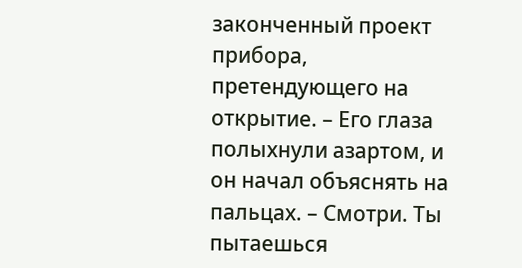законченный проект прибора, претендующего на открытие. – Его глаза полыхнули азартом, и он начал объяснять на пальцах. – Смотри. Ты пытаешься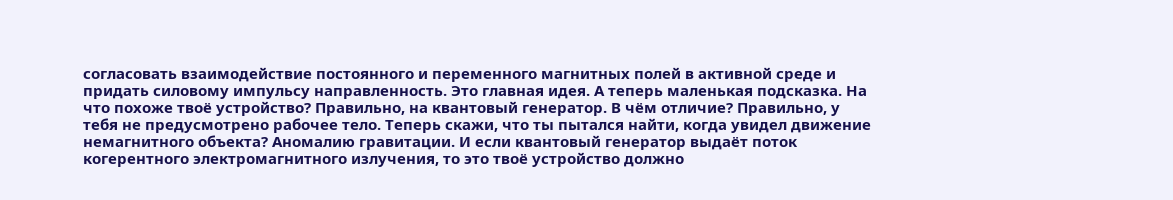согласовать взаимодействие постоянного и переменного магнитных полей в активной среде и придать силовому импульсу направленность. Это главная идея. А теперь маленькая подсказка. На что похоже твоё устройство? Правильно, на квантовый генератор. В чём отличие? Правильно, у тебя не предусмотрено рабочее тело. Теперь скажи, что ты пытался найти, когда увидел движение немагнитного объекта? Аномалию гравитации. И если квантовый генератор выдаёт поток когерентного электромагнитного излучения, то это твоё устройство должно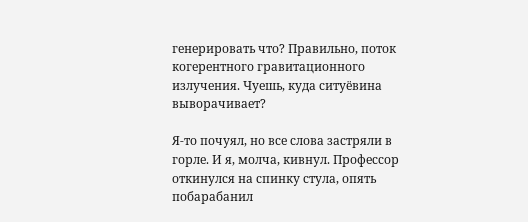генерировать что? Правильно, поток когерентного гравитационного излучения. Чуешь, куда ситуёвина выворачивает?

Я-то почуял, но все слова застряли в горле. И я, молча, кивнул. Профессор откинулся на спинку стула, опять побарабанил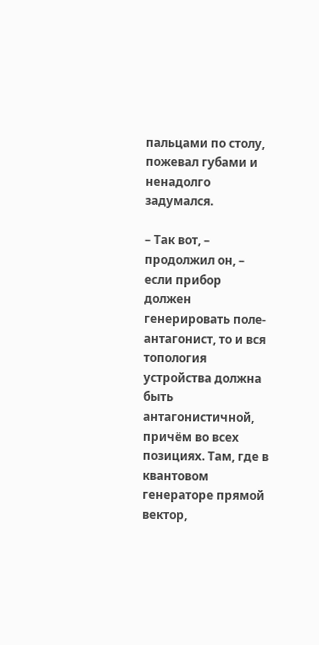пальцами по столу, пожевал губами и ненадолго задумался.

– Так вот, – продолжил он, – если прибор должен генерировать поле-антагонист, то и вся топология устройства должна быть антагонистичной, причём во всех позициях. Там, где в квантовом генераторе прямой вектор,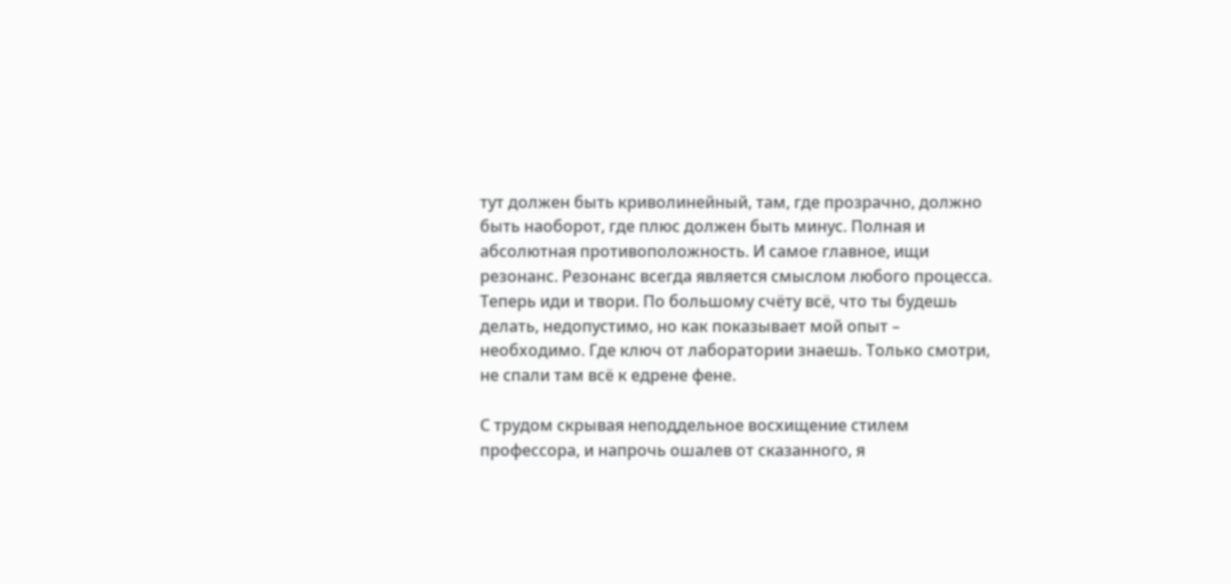тут должен быть криволинейный, там, где прозрачно, должно быть наоборот, где плюс должен быть минус. Полная и абсолютная противоположность. И самое главное, ищи резонанс. Резонанс всегда является смыслом любого процесса. Теперь иди и твори. По большому счёту всё, что ты будешь делать, недопустимо, но как показывает мой опыт – необходимо. Где ключ от лаборатории знаешь. Только смотри, не спали там всё к едрене фене.

С трудом скрывая неподдельное восхищение стилем профессора, и напрочь ошалев от сказанного, я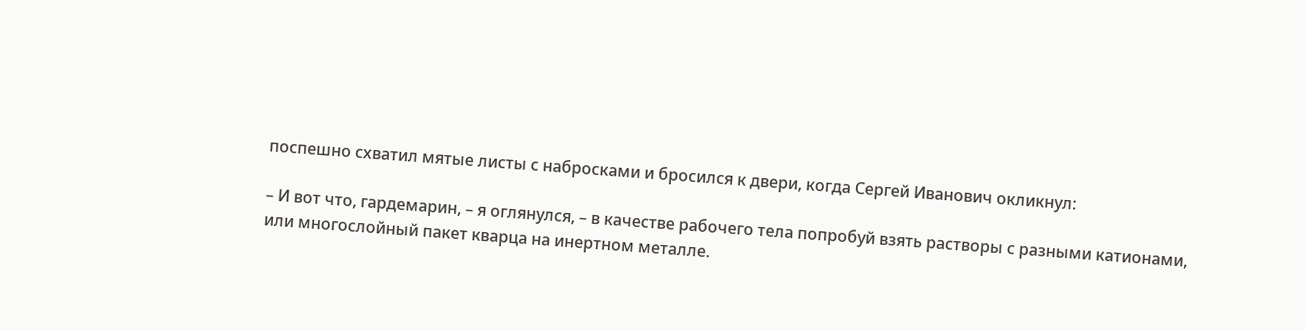поспешно схватил мятые листы с набросками и бросился к двери, когда Сергей Иванович окликнул:

– И вот что, гардемарин, – я оглянулся, – в качестве рабочего тела попробуй взять растворы с разными катионами, или многослойный пакет кварца на инертном металле.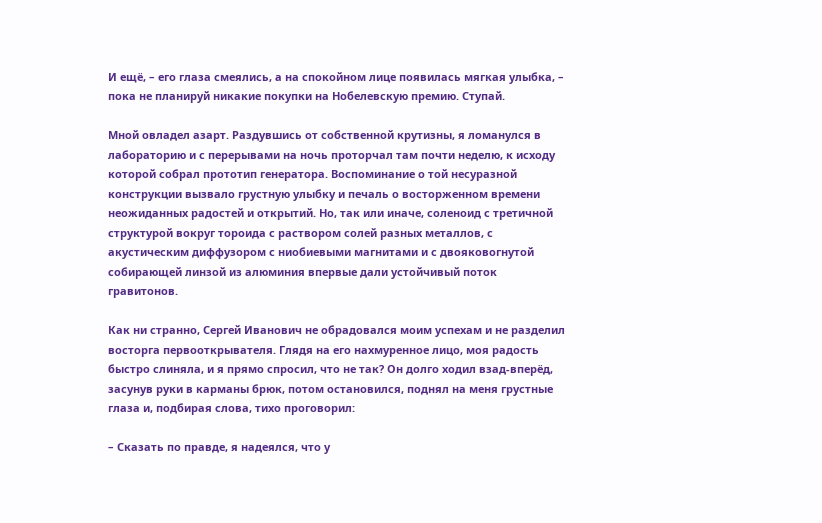И ещё, – его глаза смеялись, а на спокойном лице появилась мягкая улыбка, – пока не планируй никакие покупки на Нобелевскую премию. Ступай.

Мной овладел азарт. Раздувшись от собственной крутизны, я ломанулся в лабораторию и с перерывами на ночь проторчал там почти неделю, к исходу которой собрал прототип генератора. Воспоминание о той несуразной конструкции вызвало грустную улыбку и печаль о восторженном времени неожиданных радостей и открытий. Но, так или иначе, соленоид с третичной структурой вокруг тороида с раствором солей разных металлов, с акустическим диффузором с ниобиевыми магнитами и с двояковогнутой собирающей линзой из алюминия впервые дали устойчивый поток гравитонов.

Как ни странно, Сергей Иванович не обрадовался моим успехам и не разделил восторга первооткрывателя. Глядя на его нахмуренное лицо, моя радость быстро слиняла, и я прямо спросил, что не так? Он долго ходил взад-вперёд, засунув руки в карманы брюк, потом остановился, поднял на меня грустные глаза и, подбирая слова, тихо проговорил:

– Сказать по правде, я надеялся, что у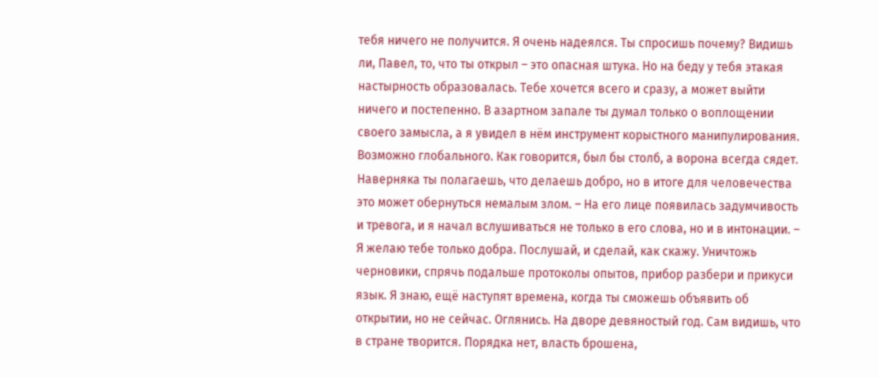тебя ничего не получится. Я очень надеялся. Ты спросишь почему? Видишь ли, Павел, то, что ты открыл – это опасная штука. Но на беду у тебя этакая настырность образовалась. Тебе хочется всего и сразу, а может выйти ничего и постепенно. В азартном запале ты думал только о воплощении своего замысла, а я увидел в нём инструмент корыстного манипулирования. Возможно глобального. Как говорится, был бы столб, а ворона всегда сядет. Наверняка ты полагаешь, что делаешь добро, но в итоге для человечества это может обернуться немалым злом. – На его лице появилась задумчивость и тревога, и я начал вслушиваться не только в его слова, но и в интонации. – Я желаю тебе только добра. Послушай, и сделай, как скажу. Уничтожь черновики, спрячь подальше протоколы опытов, прибор разбери и прикуси язык. Я знаю, ещё наступят времена, когда ты сможешь объявить об открытии, но не сейчас. Оглянись. На дворе девяностый год. Сам видишь, что в стране творится. Порядка нет, власть брошена,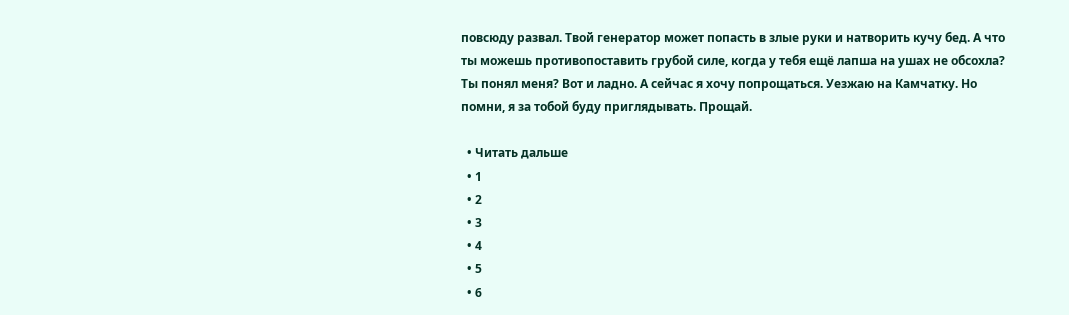повсюду развал. Твой генератор может попасть в злые руки и натворить кучу бед. А что ты можешь противопоставить грубой силе, когда у тебя ещё лапша на ушах не обсохла? Ты понял меня? Вот и ладно. А сейчас я хочу попрощаться. Уезжаю на Камчатку. Но помни, я за тобой буду приглядывать. Прощай.

  • Читать дальше
  • 1
  • 2
  • 3
  • 4
  • 5
  • 6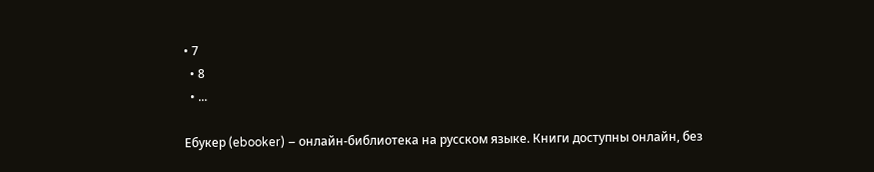• 7
  • 8
  • ...

Ебукер (ebooker) – онлайн-библиотека на русском языке. Книги доступны онлайн, без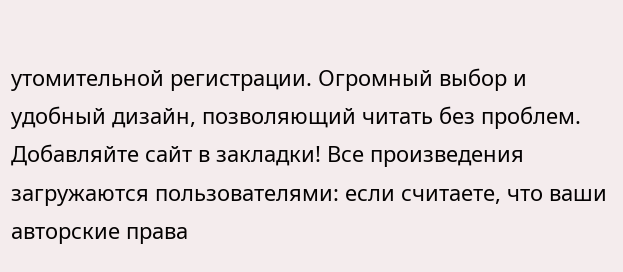утомительной регистрации. Огромный выбор и удобный дизайн, позволяющий читать без проблем. Добавляйте сайт в закладки! Все произведения загружаются пользователями: если считаете, что ваши авторские права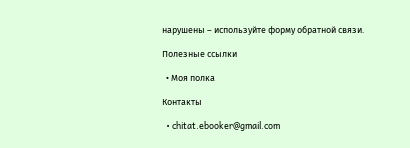нарушены – используйте форму обратной связи.

Полезные ссылки

  • Моя полка

Контакты

  • chitat.ebooker@gmail.com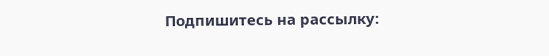Подпишитесь на рассылку: